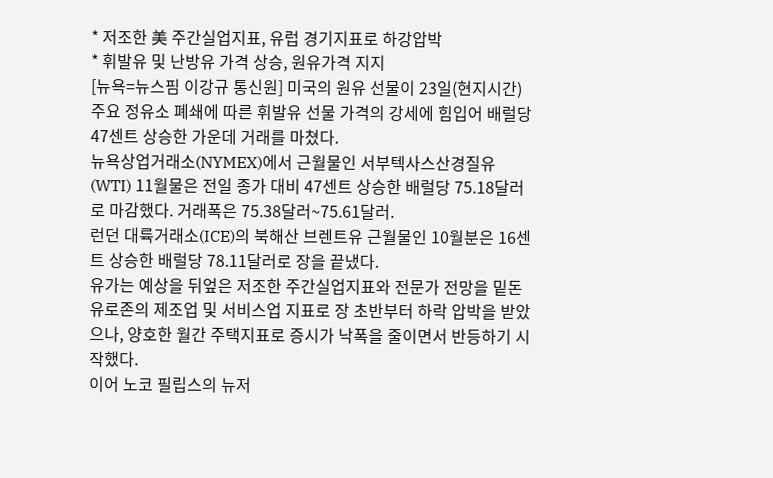* 저조한 美 주간실업지표, 유럽 경기지표로 하강압박
* 휘발유 및 난방유 가격 상승, 원유가격 지지
[뉴욕=뉴스핌 이강규 통신원] 미국의 원유 선물이 23일(현지시간) 주요 정유소 폐쇄에 따른 휘발유 선물 가격의 강세에 힘입어 배럴당 47센트 상승한 가운데 거래를 마쳤다.
뉴욕상업거래소(NYMEX)에서 근월물인 서부텍사스산경질유(WTI) 11월물은 전일 종가 대비 47센트 상승한 배럴당 75.18달러로 마감했다. 거래폭은 75.38달러~75.61달러.
런던 대륙거래소(ICE)의 북해산 브렌트유 근월물인 10월분은 16센트 상승한 배럴당 78.11달러로 장을 끝냈다.
유가는 예상을 뒤엎은 저조한 주간실업지표와 전문가 전망을 밑돈 유로존의 제조업 및 서비스업 지표로 장 초반부터 하락 압박을 받았으나, 양호한 월간 주택지표로 증시가 낙폭을 줄이면서 반등하기 시작했다.
이어 노코 필립스의 뉴저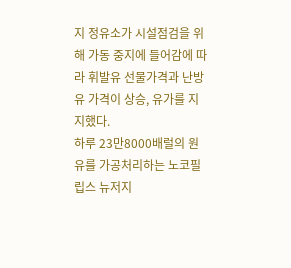지 정유소가 시설점검을 위해 가동 중지에 들어감에 따라 휘발유 선물가격과 난방유 가격이 상승, 유가를 지지했다.
하루 23만8000배럴의 원유를 가공처리하는 노코필립스 뉴저지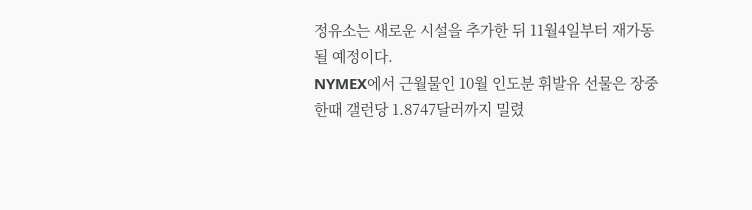정유소는 새로운 시설을 추가한 뒤 11월4일부터 재가동될 예정이다.
NYMEX에서 근월물인 10월 인도분 휘발유 선물은 장중 한때 갤런당 1.8747달러까지 밀렸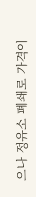으나 정유소 폐쇄로 가격이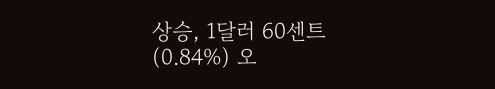상승, 1달러 60센트(0.84%) 오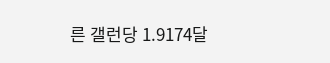른 갤런당 1.9174달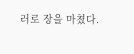러로 장을 마쳤다.